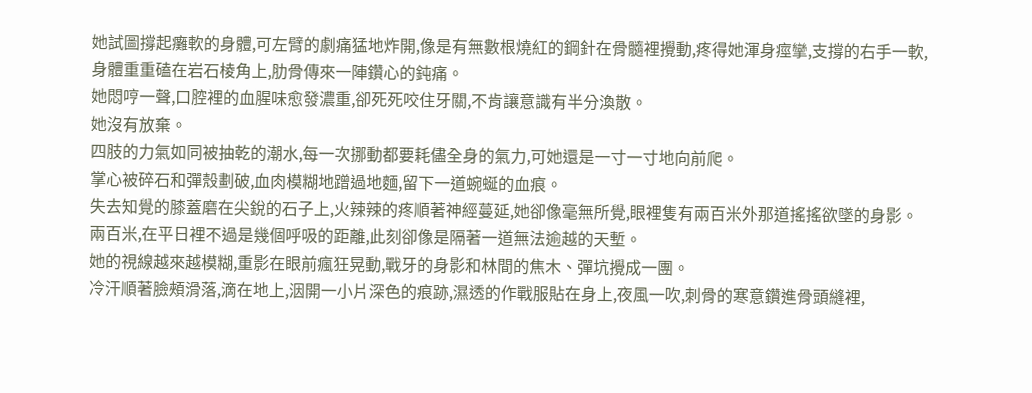她試圖撐起癱軟的身體,可左臂的劇痛猛地炸開,像是有無數根燒紅的鋼針在骨髓裡攪動,疼得她渾身痙攣,支撐的右手一軟,身體重重磕在岩石棱角上,肋骨傳來一陣鑽心的鈍痛。
她悶哼一聲,口腔裡的血腥味愈發濃重,卻死死咬住牙關,不肯讓意識有半分渙散。
她沒有放棄。
四肢的力氣如同被抽乾的潮水,每一次挪動都要耗儘全身的氣力,可她還是一寸一寸地向前爬。
掌心被碎石和彈殼劃破,血肉模糊地蹭過地麵,留下一道蜿蜒的血痕。
失去知覺的膝蓋磨在尖銳的石子上,火辣辣的疼順著神經蔓延,她卻像毫無所覺,眼裡隻有兩百米外那道搖搖欲墜的身影。
兩百米,在平日裡不過是幾個呼吸的距離,此刻卻像是隔著一道無法逾越的天塹。
她的視線越來越模糊,重影在眼前瘋狂晃動,戰牙的身影和林間的焦木、彈坑攪成一團。
冷汗順著臉頰滑落,滴在地上,洇開一小片深色的痕跡,濕透的作戰服貼在身上,夜風一吹,刺骨的寒意鑽進骨頭縫裡,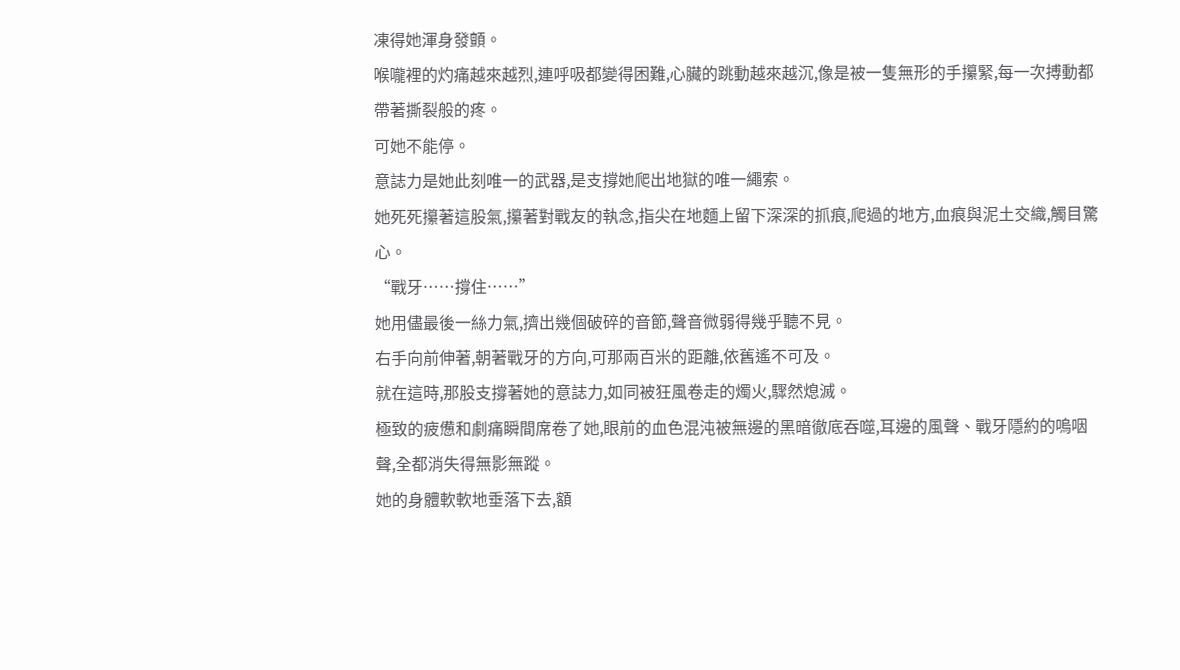凍得她渾身發顫。
喉嚨裡的灼痛越來越烈,連呼吸都變得困難,心臟的跳動越來越沉,像是被一隻無形的手攥緊,每一次搏動都帶著撕裂般的疼。
可她不能停。
意誌力是她此刻唯一的武器,是支撐她爬出地獄的唯一繩索。
她死死攥著這股氣,攥著對戰友的執念,指尖在地麵上留下深深的抓痕,爬過的地方,血痕與泥土交織,觸目驚心。
“戰牙……撐住……”
她用儘最後一絲力氣,擠出幾個破碎的音節,聲音微弱得幾乎聽不見。
右手向前伸著,朝著戰牙的方向,可那兩百米的距離,依舊遙不可及。
就在這時,那股支撐著她的意誌力,如同被狂風卷走的燭火,驟然熄滅。
極致的疲憊和劇痛瞬間席卷了她,眼前的血色混沌被無邊的黑暗徹底吞噬,耳邊的風聲、戰牙隱約的嗚咽聲,全都消失得無影無蹤。
她的身體軟軟地垂落下去,額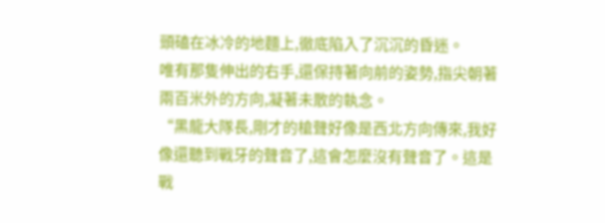頭磕在冰冷的地麵上,徹底陷入了沉沉的昏迷。
唯有那隻伸出的右手,還保持著向前的姿勢,指尖朝著兩百米外的方向,凝著未散的執念。
“黑龍大隊長,剛才的槍聲好像是西北方向傳來,我好像還聽到戰牙的聲音了,這會怎麼沒有聲音了。這是戰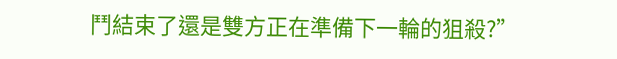鬥結束了還是雙方正在準備下一輪的狙殺?”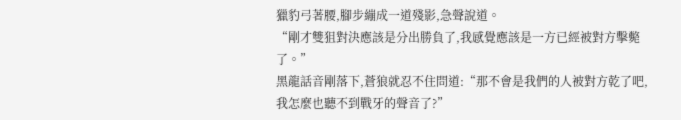獵豹弓著腰,腳步繃成一道殘影,急聲說道。
“剛才雙狙對決應該是分出勝負了,我感覺應該是一方已經被對方擊斃了。”
黑龍話音剛落下,蒼狼就忍不住問道:“那不會是我們的人被對方乾了吧,我怎麼也聽不到戰牙的聲音了?”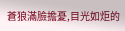蒼狼滿臉擔憂,目光如炬的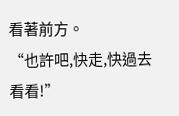看著前方。
“也許吧,快走,快過去看看!”